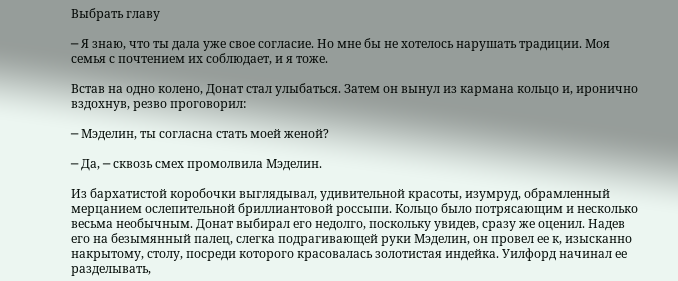Выбрать главу

─ Я знаю, что ты дала уже свое согласие. Но мне бы не хотелось нарушать традиции. Моя семья с почтением их соблюдает, и я тоже.

Встав на одно колено, Донат стал улыбаться. Затем он вынул из кармана кольцо и, иронично вздохнув, резво проговорил:

─ Мэделин, ты согласна стать моей женой?

─ Да, ─ сквозь смех промолвила Мэделин.

Из бархатистой коробочки выглядывал, удивительной красоты, изумруд, обрамленный мерцанием ослепительной бриллиантовой россыпи. Кольцо было потрясающим и несколько весьма необычным. Донат выбирал его недолго, поскольку увидев, сразу же оценил. Надев его на безымянный палец, слегка подрагивающей руки Мэделин, он провел ее к, изысканно накрытому, столу, посреди которого красовалась золотистая индейка. Уилфорд начинал ее разделывать,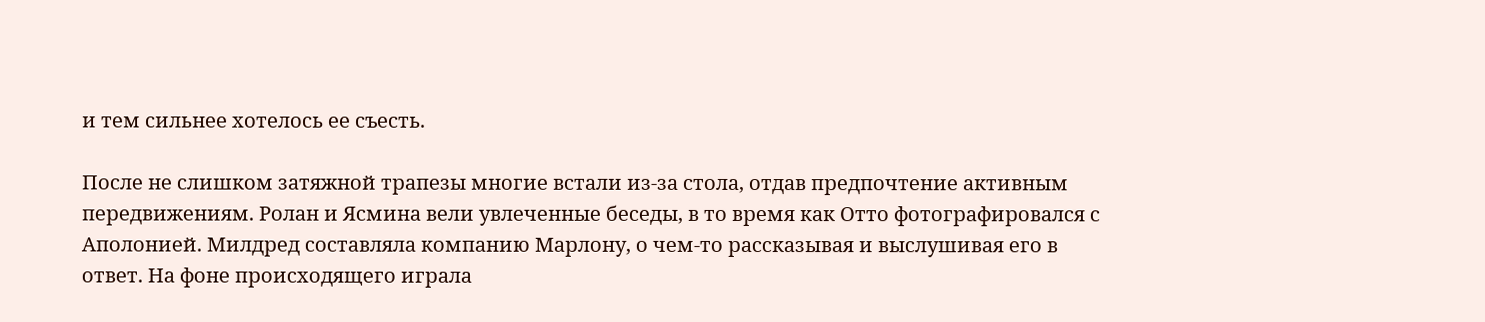и тем сильнее хотелось ее съесть.

После не слишком затяжной трапезы многие встали из-за стола, отдав предпочтение активным передвижениям. Ролан и Ясмина вели увлеченные беседы, в то время как Отто фотографировался с Аполонией. Милдред составляла компанию Марлону, о чем-то рассказывая и выслушивая его в ответ. На фоне происходящего играла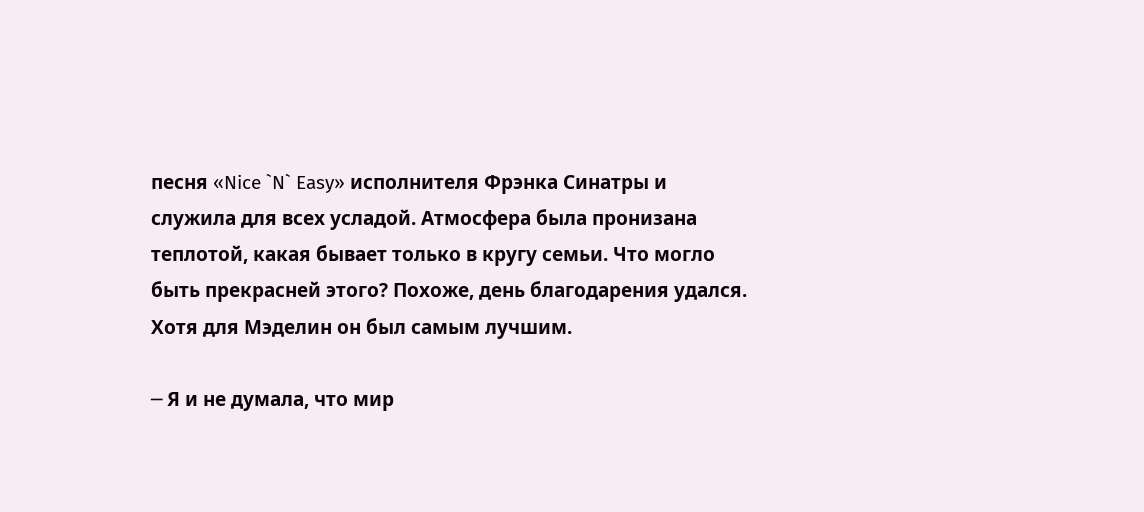песня «Nice `N` Easy» исполнителя Фрэнка Синатры и служила для всех усладой. Атмосфера была пронизана теплотой, какая бывает только в кругу семьи. Что могло быть прекрасней этого? Похоже, день благодарения удался. Хотя для Мэделин он был самым лучшим.

─ Я и не думала, что мир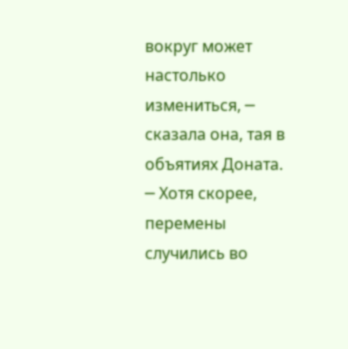вокруг может настолько измениться, ─ сказала она, тая в объятиях Доната. ─ Хотя скорее, перемены случились во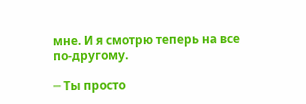мне. И я смотрю теперь на все по-другому.

─ Ты просто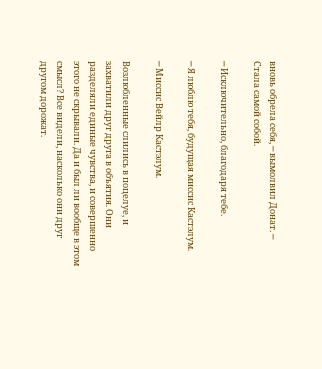вновь обрела себя, ─ вымолвил Донат. ─ Стала самой собой.

─ Исключительно, благодаря тебе.

─ Я люблю тебя, будущая миссис Кастэлум.

─ Миссис Вейлр Кастэлум.

Возлюбленные слились в поцелуе, и захватили друг друга в объятия. Они разделяли единые чувства, и совершенно этого не скрывали. Да и был ли вообще в этом смысл? Все видели, насколько они друг другом дорожат.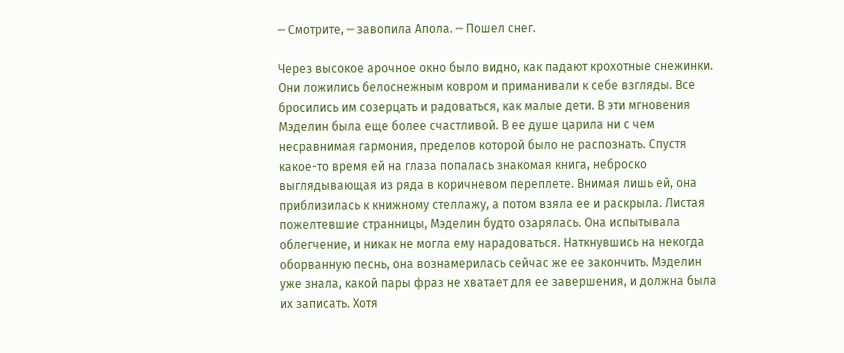─ Смотрите, ─ завопила Апола. ─ Пошел снег.

Через высокое арочное окно было видно, как падают крохотные снежинки. Они ложились белоснежным ковром и приманивали к себе взгляды. Все бросились им созерцать и радоваться, как малые дети. В эти мгновения Мэделин была еще более счастливой. В ее душе царила ни с чем несравнимая гармония, пределов которой было не распознать. Спустя какое-то время ей на глаза попалась знакомая книга, неброско выглядывающая из ряда в коричневом переплете. Внимая лишь ей, она приблизилась к книжному стеллажу, а потом взяла ее и раскрыла. Листая пожелтевшие странницы, Мэделин будто озарялась. Она испытывала облегчение, и никак не могла ему нарадоваться. Наткнувшись на некогда оборванную песнь, она вознамерилась сейчас же ее закончить. Мэделин уже знала, какой пары фраз не хватает для ее завершения, и должна была их записать. Хотя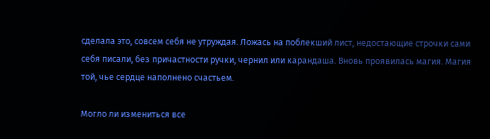сделала это, совсем себя не утруждая. Ложась на поблекший лист, недостающие строчки сами себя писали, без причастности ручки, чернил или карандаша. Вновь проявилась магия. Магия той, чье сердце наполнено счастьем.

Могло ли измениться все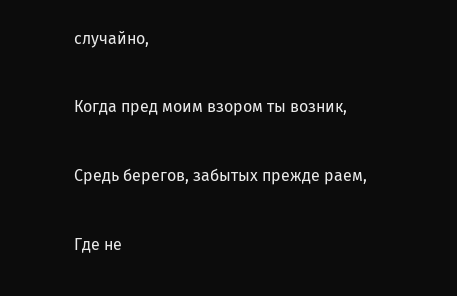случайно,

Когда пред моим взором ты возник,

Средь берегов, забытых прежде раем,

Где не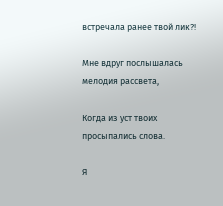встречала ранее твой лик?!

Мне вдруг послышалась мелодия рассвета,

Когда из уст твоих просыпались слова.

Я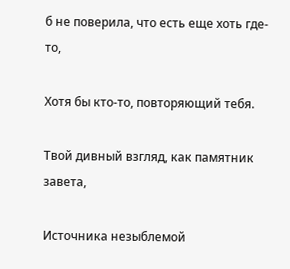б не поверила, что есть еще хоть где-то,

Хотя бы кто-то, повторяющий тебя.

Твой дивный взгляд, как памятник завета,

Источника незыблемой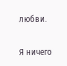любви.

Я ничего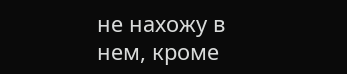не нахожу в нем, кроме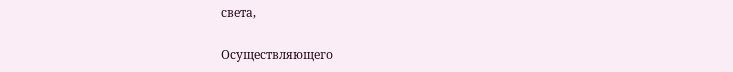света,

Осуществляющего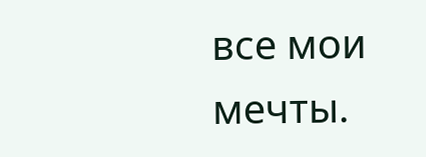все мои мечты.